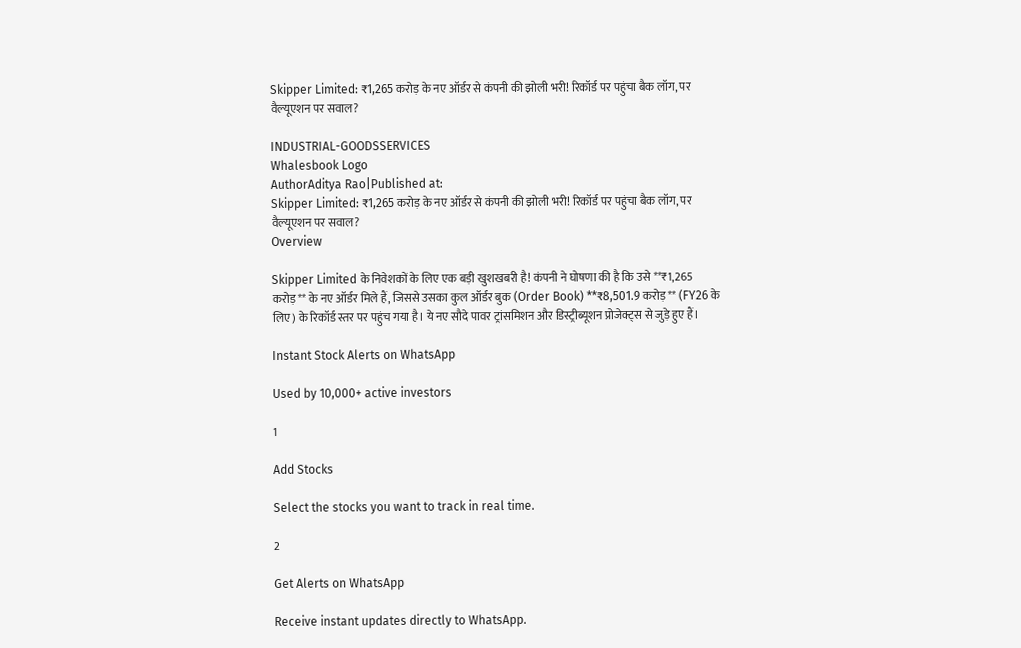Skipper Limited: ₹1,265 करोड़ के नए ऑर्डर से कंपनी की झोली भरी! रिकॉर्ड पर पहुंचा बैक लॉग, पर वैल्यूएशन पर सवाल?

INDUSTRIAL-GOODSSERVICES
Whalesbook Logo
AuthorAditya Rao|Published at:
Skipper Limited: ₹1,265 करोड़ के नए ऑर्डर से कंपनी की झोली भरी! रिकॉर्ड पर पहुंचा बैक लॉग, पर वैल्यूएशन पर सवाल?
Overview

Skipper Limited के निवेशकों के लिए एक बड़ी खुशखबरी है! कंपनी ने घोषणा की है कि उसे **₹1,265 करोड़** के नए ऑर्डर मिले हैं, जिससे उसका कुल ऑर्डर बुक (Order Book) **₹8,501.9 करोड़** (FY26 के लिए) के रिकॉर्ड स्तर पर पहुंच गया है। ये नए सौदे पावर ट्रांसमिशन और डिस्ट्रीब्यूशन प्रोजेक्ट्स से जुड़े हुए हैं।

Instant Stock Alerts on WhatsApp

Used by 10,000+ active investors

1

Add Stocks

Select the stocks you want to track in real time.

2

Get Alerts on WhatsApp

Receive instant updates directly to WhatsApp.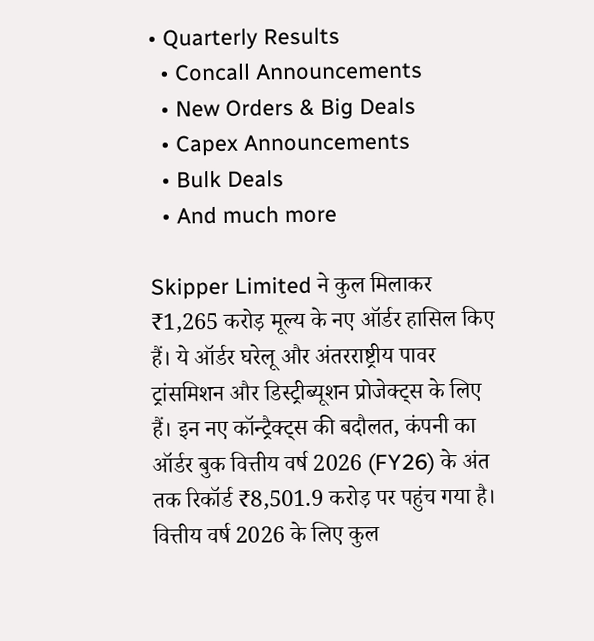• Quarterly Results
  • Concall Announcements
  • New Orders & Big Deals
  • Capex Announcements
  • Bulk Deals
  • And much more

Skipper Limited ने कुल मिलाकर ₹1,265 करोड़ मूल्य के नए ऑर्डर हासिल किए हैं। ये ऑर्डर घरेलू और अंतरराष्ट्रीय पावर ट्रांसमिशन और डिस्ट्रीब्यूशन प्रोजेक्ट्स के लिए हैं। इन नए कॉन्ट्रैक्ट्स की बदौलत, कंपनी का ऑर्डर बुक वित्तीय वर्ष 2026 (FY26) के अंत तक रिकॉर्ड ₹8,501.9 करोड़ पर पहुंच गया है। वित्तीय वर्ष 2026 के लिए कुल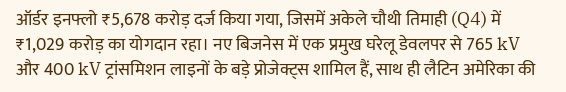ऑर्डर इनफ्लो ₹5,678 करोड़ दर्ज किया गया, जिसमें अकेले चौथी तिमाही (Q4) में ₹1,029 करोड़ का योगदान रहा। नए बिजनेस में एक प्रमुख घरेलू डेवलपर से 765 kV और 400 kV ट्रांसमिशन लाइनों के बड़े प्रोजेक्ट्स शामिल हैं, साथ ही लैटिन अमेरिका की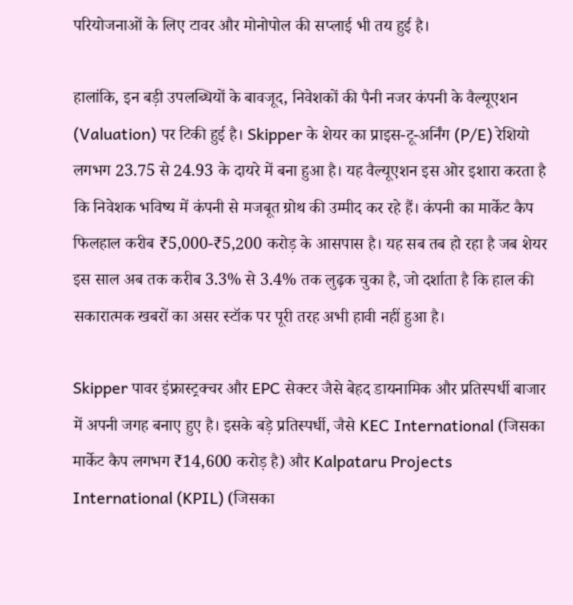परियोजनाओं के लिए टावर और मोनोपोल की सप्लाई भी तय हुई है।

हालांकि, इन बड़ी उपलब्धियों के बावजूद, निवेशकों की पैनी नजर कंपनी के वैल्यूएशन (Valuation) पर टिकी हुई है। Skipper के शेयर का प्राइस-टू-अर्निंग (P/E) रेशियो लगभग 23.75 से 24.93 के दायरे में बना हुआ है। यह वैल्यूएशन इस ओर इशारा करता है कि निवेशक भविष्य में कंपनी से मजबूत ग्रोथ की उम्मीद कर रहे हैं। कंपनी का मार्केट कैप फिलहाल करीब ₹5,000-₹5,200 करोड़ के आसपास है। यह सब तब हो रहा है जब शेयर इस साल अब तक करीब 3.3% से 3.4% तक लुढ़क चुका है, जो दर्शाता है कि हाल की सकारात्मक खबरों का असर स्टॉक पर पूरी तरह अभी हावी नहीं हुआ है।

Skipper पावर इंफ्रास्ट्रक्चर और EPC सेक्टर जैसे बेहद डायनामिक और प्रतिस्पर्धी बाजार में अपनी जगह बनाए हुए है। इसके बड़े प्रतिस्पर्धी, जैसे KEC International (जिसका मार्केट कैप लगभग ₹14,600 करोड़ है) और Kalpataru Projects International (KPIL) (जिसका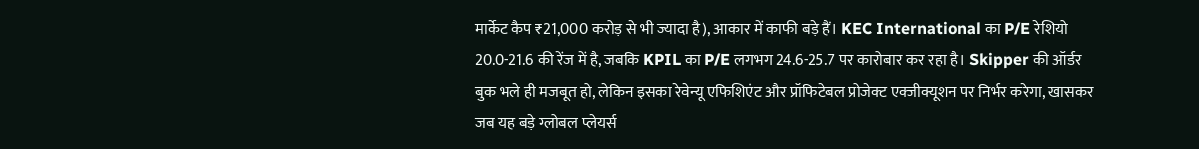मार्केट कैप ₹21,000 करोड़ से भी ज्यादा है), आकार में काफी बड़े हैं। KEC International का P/E रेशियो 20.0-21.6 की रेंज में है, जबकि KPIL का P/E लगभग 24.6-25.7 पर कारोबार कर रहा है। Skipper की ऑर्डर बुक भले ही मजबूत हो, लेकिन इसका रेवेन्यू एफिशिएंट और प्रॉफिटेबल प्रोजेक्ट एक्जीक्यूशन पर निर्भर करेगा, खासकर जब यह बड़े ग्लोबल प्लेयर्स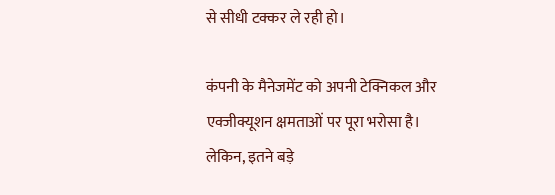से सीधी टक्कर ले रही हो।

कंपनी के मैनेजमेंट को अपनी टेक्निकल और एक्जीक्यूशन क्षमताओं पर पूरा भरोसा है। लेकिन, इतने बड़े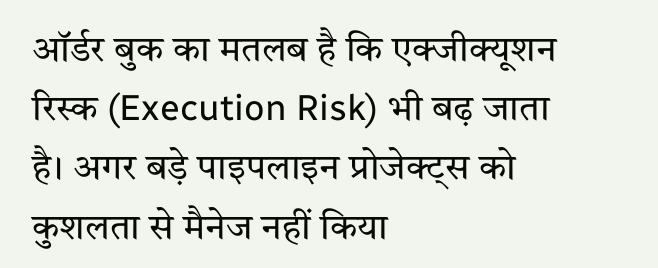ऑर्डर बुक का मतलब है कि एक्जीक्यूशन रिस्क (Execution Risk) भी बढ़ जाता है। अगर बड़े पाइपलाइन प्रोजेक्ट्स को कुशलता से मैनेज नहीं किया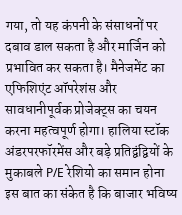गया, तो यह कंपनी के संसाधनों पर दबाव डाल सकता है और मार्जिन को प्रभावित कर सकता है। मैनेजमेंट का एफिशिएंट ऑपरेशंस और सावधानीपूर्वक प्रोजेक्ट्स का चयन करना महत्वपूर्ण होगा। हालिया स्टॉक अंडरपरफॉरमेंस और बड़े प्रतिद्वंद्वियों के मुकाबले P/E रेशियो का समान होना इस बात का संकेत है कि बाजार भविष्य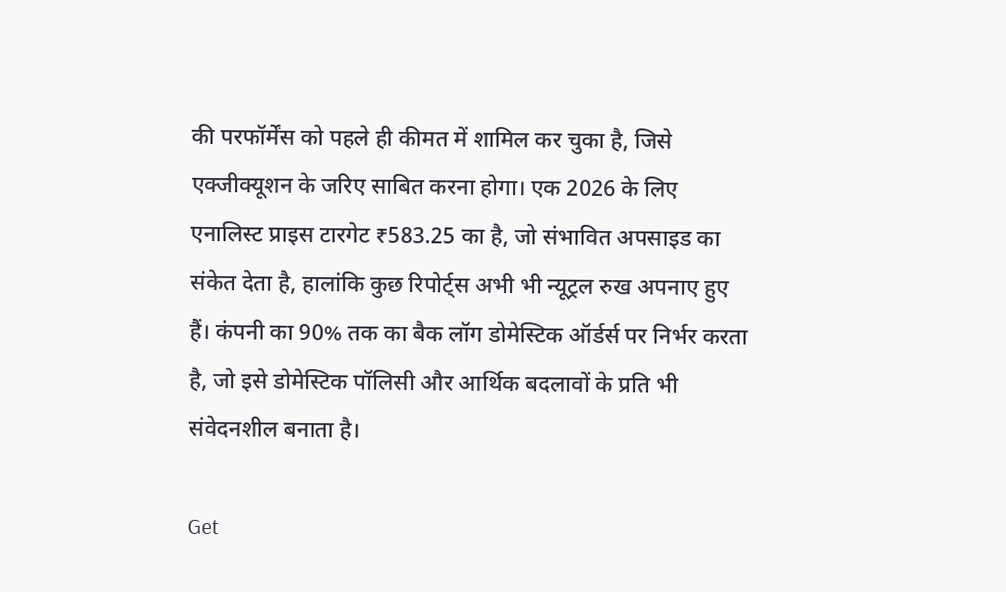की परफॉर्मेंस को पहले ही कीमत में शामिल कर चुका है, जिसे एक्जीक्यूशन के जरिए साबित करना होगा। एक 2026 के लिए एनालिस्ट प्राइस टारगेट ₹583.25 का है, जो संभावित अपसाइड का संकेत देता है, हालांकि कुछ रिपोर्ट्स अभी भी न्यूट्रल रुख अपनाए हुए हैं। कंपनी का 90% तक का बैक लॉग डोमेस्टिक ऑर्डर्स पर निर्भर करता है, जो इसे डोमेस्टिक पॉलिसी और आर्थिक बदलावों के प्रति भी संवेदनशील बनाता है।

Get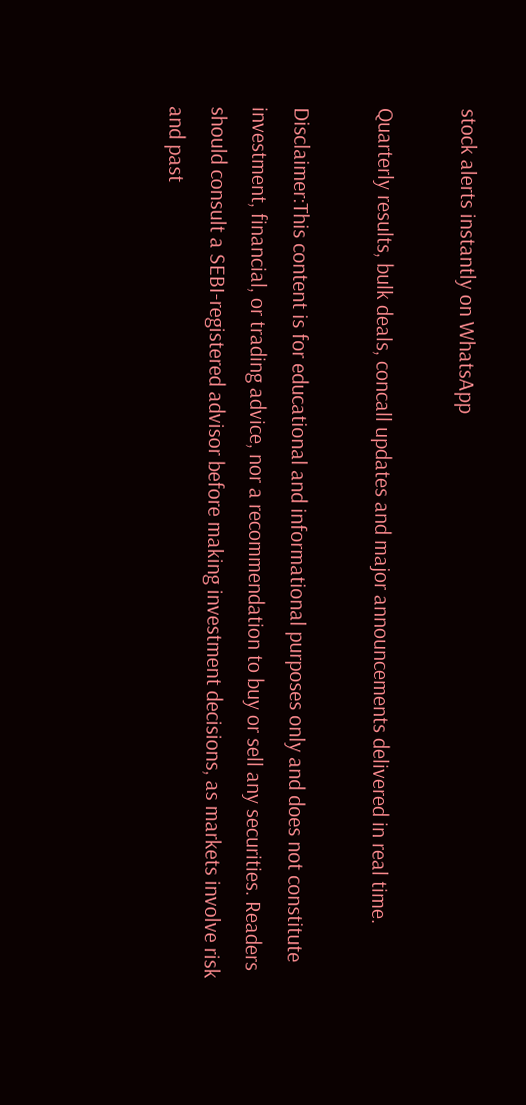stock alerts instantly on WhatsApp

Quarterly results, bulk deals, concall updates and major announcements delivered in real time.

Disclaimer:This content is for educational and informational purposes only and does not constitute investment, financial, or trading advice, nor a recommendation to buy or sell any securities. Readers should consult a SEBI-registered advisor before making investment decisions, as markets involve risk and past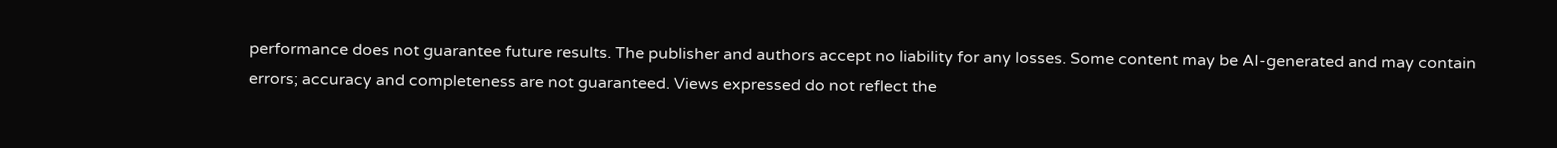performance does not guarantee future results. The publisher and authors accept no liability for any losses. Some content may be AI-generated and may contain errors; accuracy and completeness are not guaranteed. Views expressed do not reflect the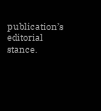publication’s editorial stance.